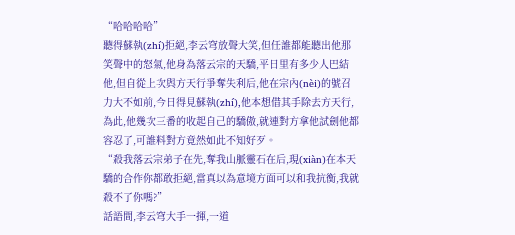“哈哈哈哈”
聽得蘇執(zhí)拒絕,李云穹放聲大笑,但任誰都能聽出他那笑聲中的怒氣,他身為落云宗的天驕,平日里有多少人巴結他,但自從上次與方天行爭奪失利后,他在宗內(nèi)的號召力大不如前,今日得見蘇執(zhí),他本想借其手除去方天行,為此,他幾次三番的收起自己的驕傲,就連對方拿他試劍他都容忍了,可誰料對方竟然如此不知好歹。
“殺我落云宗弟子在先,奪我山脈靈石在后,現(xiàn)在本天驕的合作你都敢拒絕,當真以為意境方面可以和我抗衡,我就殺不了你嗎?”
話語間,李云穹大手一揮,一道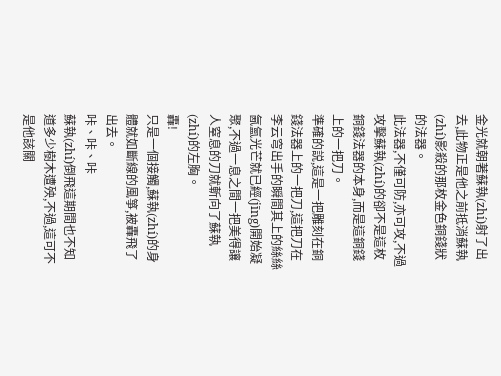金光就朝著蘇執(zhí)射了出去,此物正是他之前抵消蘇執(zhí)影殺的那枚金色銅錢狀的法器。
此法器,不僅可防,亦可攻,不過攻擊蘇執(zhí)的卻不是這枚銅錢法器的本身,而是這銅錢上的一把刀。
準確的説,這是一把雕刻在銅錢法器上的一把刀,這把刀在李云穹出手的瞬間其上的絲絲氤氳光芒就已經(jīng)開始凝聚,不過一息之間一把美得讓人窒息的刀就斬向了蘇執(zhí)的左胸。
轟!
只是一個接觸,蘇執(zhí)的身體就如斷線的風箏,被轟飛了出去。
咔、咔、咔
蘇執(zhí)倒飛這期間也不知道多少樹木遭殃,不過,這可不是他該關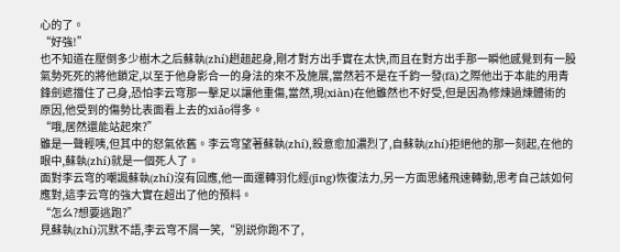心的了。
“好強!”
也不知道在壓倒多少樹木之后蘇執(zhí)趔趄起身,剛才對方出手實在太快,而且在對方出手那一瞬他感覺到有一股氣勢死死的將他鎖定,以至于他身影合一的身法的來不及施展,當然若不是在千鈞一發(fā)之際他出于本能的用青鋒劍遮擋住了己身,恐怕李云穹那一擊足以讓他重傷,當然,現(xiàn)在他雖然也不好受,但是因為修煉過煉體術的原因,他受到的傷勢比表面看上去的xiǎo得多。
“哦,居然還能站起來?”
雖是一聲輕咦,但其中的怒氣依舊。李云穹望著蘇執(zhí),殺意愈加濃烈了,自蘇執(zhí)拒絕他的那一刻起,在他的眼中,蘇執(zhí)就是一個死人了。
面對李云穹的嘲諷蘇執(zhí)沒有回應,他一面運轉羽化經(jīng)恢復法力,另一方面思緒飛速轉動,思考自己該如何應對,這李云穹的強大實在超出了他的預料。
“怎么?想要逃跑?”
見蘇執(zhí)沉默不語,李云穹不屑一笑,“別説你跑不了,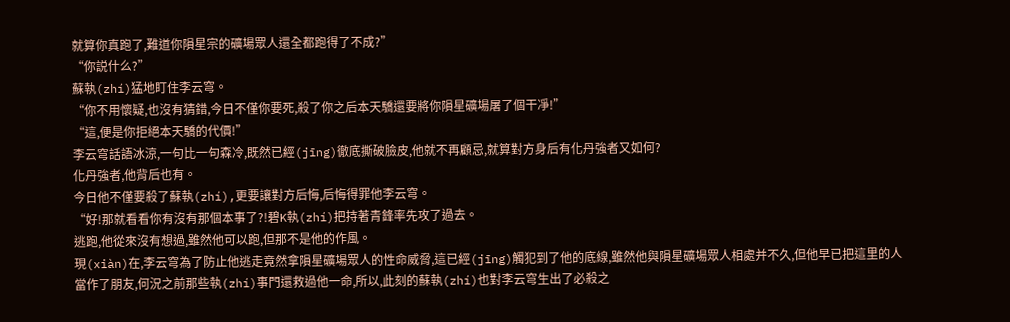就算你真跑了,難道你隕星宗的礦場眾人還全都跑得了不成?”
“你説什么?”
蘇執(zhí)猛地盯住李云穹。
“你不用懷疑,也沒有猜錯,今日不僅你要死,殺了你之后本天驕還要將你隕星礦場屠了個干凈!”
“這,便是你拒絕本天驕的代價!”
李云穹話語冰涼,一句比一句森冷,既然已經(jīng)徹底撕破臉皮,他就不再顧忌,就算對方身后有化丹強者又如何?
化丹強者,他背后也有。
今日他不僅要殺了蘇執(zhí),更要讓對方后悔,后悔得罪他李云穹。
“好!那就看看你有沒有那個本事了?!碧K執(zhí)把持著青鋒率先攻了過去。
逃跑,他從來沒有想過,雖然他可以跑,但那不是他的作風。
現(xiàn)在,李云穹為了防止他逃走竟然拿隕星礦場眾人的性命威脅,這已經(jīng)觸犯到了他的底線,雖然他與隕星礦場眾人相處并不久,但他早已把這里的人當作了朋友,何況之前那些執(zhí)事門還救過他一命,所以,此刻的蘇執(zhí)也對李云穹生出了必殺之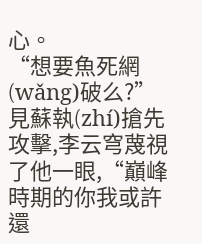心。
“想要魚死網(wǎng)破么?”
見蘇執(zhí)搶先攻擊,李云穹蔑視了他一眼,“巔峰時期的你我或許還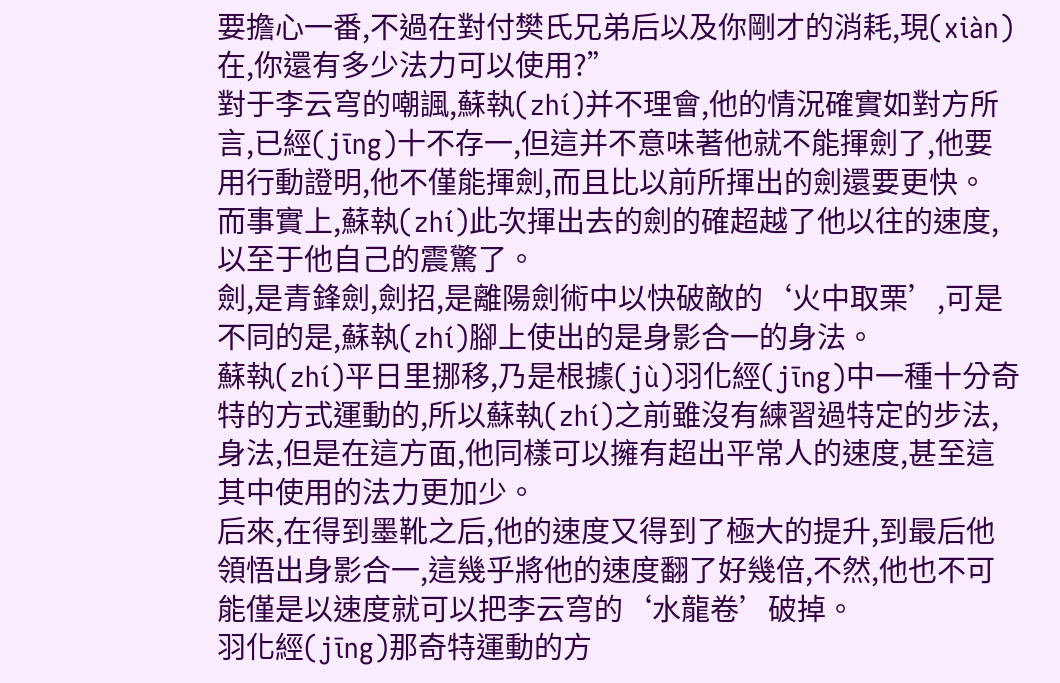要擔心一番,不過在對付樊氏兄弟后以及你剛才的消耗,現(xiàn)在,你還有多少法力可以使用?”
對于李云穹的嘲諷,蘇執(zhí)并不理會,他的情況確實如對方所言,已經(jīng)十不存一,但這并不意味著他就不能揮劍了,他要用行動證明,他不僅能揮劍,而且比以前所揮出的劍還要更快。
而事實上,蘇執(zhí)此次揮出去的劍的確超越了他以往的速度,以至于他自己的震驚了。
劍,是青鋒劍,劍招,是離陽劍術中以快破敵的‘火中取栗’,可是不同的是,蘇執(zhí)腳上使出的是身影合一的身法。
蘇執(zhí)平日里挪移,乃是根據(jù)羽化經(jīng)中一種十分奇特的方式運動的,所以蘇執(zhí)之前雖沒有練習過特定的步法,身法,但是在這方面,他同樣可以擁有超出平常人的速度,甚至這其中使用的法力更加少。
后來,在得到墨靴之后,他的速度又得到了極大的提升,到最后他領悟出身影合一,這幾乎將他的速度翻了好幾倍,不然,他也不可能僅是以速度就可以把李云穹的‘水龍卷’破掉。
羽化經(jīng)那奇特運動的方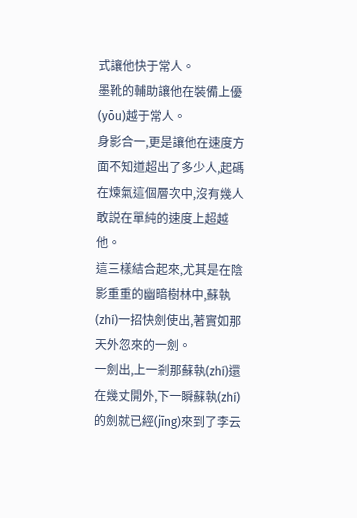式讓他快于常人。
墨靴的輔助讓他在裝備上優(yōu)越于常人。
身影合一,更是讓他在速度方面不知道超出了多少人,起碼在煉氣這個層次中,沒有幾人敢説在單純的速度上超越他。
這三樣結合起來,尤其是在陰影重重的幽暗樹林中,蘇執(zhí)一招快劍使出,著實如那天外忽來的一劍。
一劍出,上一剎那蘇執(zhí)還在幾丈開外,下一瞬蘇執(zhí)的劍就已經(jīng)來到了李云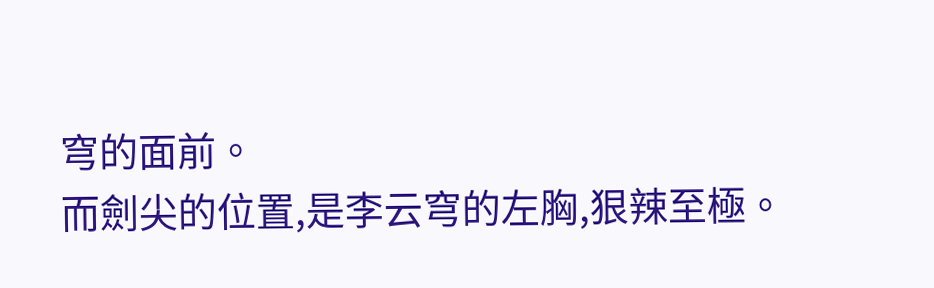穹的面前。
而劍尖的位置,是李云穹的左胸,狠辣至極。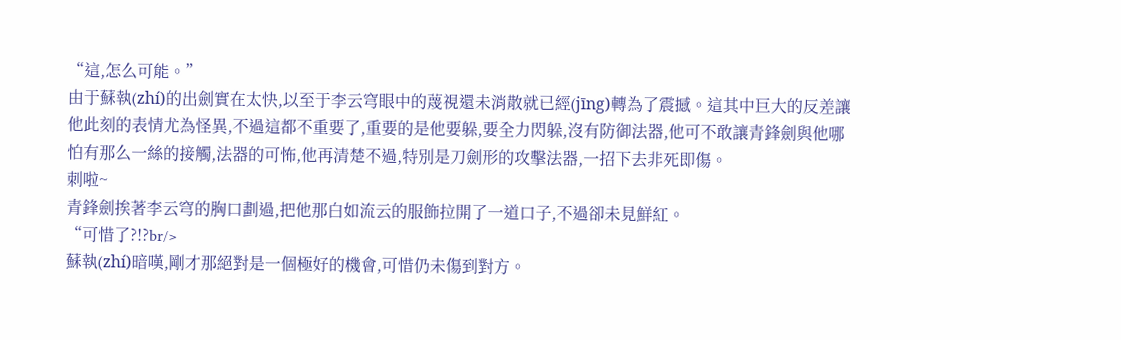“這,怎么可能。”
由于蘇執(zhí)的出劍實在太快,以至于李云穹眼中的蔑視還未消散就已經(jīng)轉為了震撼。這其中巨大的反差讓他此刻的表情尤為怪異,不過這都不重要了,重要的是他要躲,要全力閃躲,沒有防御法器,他可不敢讓青鋒劍與他哪怕有那么一絲的接觸,法器的可怖,他再清楚不過,特別是刀劍形的攻擊法器,一招下去非死即傷。
刺啦~
青鋒劍挨著李云穹的胸口劃過,把他那白如流云的服飾拉開了一道口子,不過卻未見鮮紅。
“可惜了?!?br/>
蘇執(zhí)暗嘆,剛才那絕對是一個極好的機會,可惜仍未傷到對方。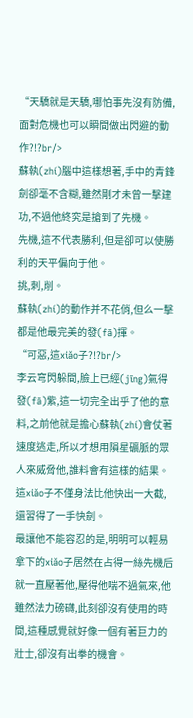“天驕就是天驕,哪怕事先沒有防備,面對危機也可以瞬間做出閃避的動作?!?br/>
蘇執(zhí)腦中這樣想著,手中的青鋒劍卻毫不含糊,雖然剛才未曾一擊建功,不過他終究是搶到了先機。
先機,這不代表勝利,但是卻可以使勝利的天平偏向于他。
挑,刺,削。
蘇執(zhí)的動作并不花俏,但么一擊都是他最完美的發(fā)揮。
“可惡,這xiǎo子?!?br/>
李云穹閃躲間,臉上已經(jīng)氣得發(fā)紫,這一切完全出乎了他的意料,之前他就是擔心蘇執(zhí)會仗著速度逃走,所以才想用隕星礦脈的眾人來威脅他,誰料會有這樣的結果。
這xiǎo子不僅身法比他快出一大截,還習得了一手快劍。
最讓他不能容忍的是,明明可以輕易拿下的xiǎo子居然在占得一絲先機后就一直壓著他,壓得他喘不過氣來,他雖然法力磅礴,此刻卻沒有使用的時間,這種感覺就好像一個有著巨力的壯士,卻沒有出拳的機會。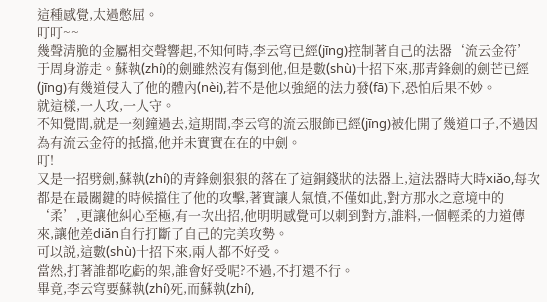這種感覺,太過憋屈。
叮叮~~
幾聲清脆的金屬相交聲響起,不知何時,李云穹已經(jīng)控制著自己的法器‘流云金符’于周身游走。蘇執(zhí)的劍雖然沒有傷到他,但是數(shù)十招下來,那青鋒劍的劍芒已經(jīng)有幾道侵入了他的體內(nèi),若不是他以強絕的法力發(fā)下,恐怕后果不妙。
就這樣,一人攻,一人守。
不知覺間,就是一刻鐘過去,這期間,李云穹的流云服飾已經(jīng)被化開了幾道口子,不過因為有流云金符的抵擋,他并未實實在在的中劍。
叮!
又是一招劈劍,蘇執(zhí)的青鋒劍狠狠的落在了這銅錢狀的法器上,這法器時大時xiǎo,每次都是在最關鍵的時候擋住了他的攻擊,著實讓人氣憤,不僅如此,對方那水之意境中的‘柔’,更讓他糾心至極,有一次出招,他明明感覺可以刺到對方,誰料,一個輕柔的力道傳來,讓他差diǎn自行打斷了自己的完美攻勢。
可以説,這數(shù)十招下來,兩人都不好受。
當然,打著誰都吃虧的架,誰會好受呢?不過,不打還不行。
畢竟,李云穹要蘇執(zhí)死,而蘇執(zhí),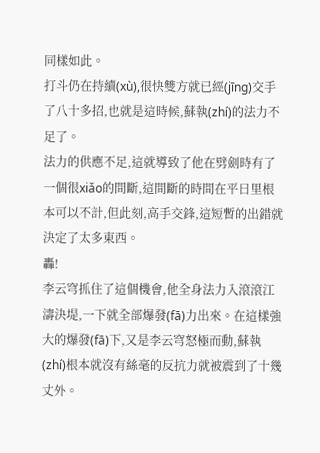同樣如此。
打斗仍在持續(xù),很快雙方就已經(jīng)交手了八十多招,也就是這時候,蘇執(zhí)的法力不足了。
法力的供應不足,這就導致了他在劈劍時有了一個很xiǎo的間斷,這間斷的時間在平日里根本可以不計,但此刻,高手交鋒,這短暫的出錯就決定了太多東西。
轟!
李云穹抓住了這個機會,他全身法力入滾滾江濤決堤,一下就全部爆發(fā)力出來。在這樣強大的爆發(fā)下,又是李云穹怒極而動,蘇執(zhí)根本就沒有絲毫的反抗力就被震到了十幾丈外。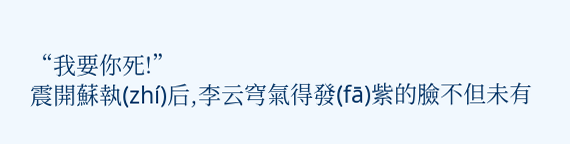“我要你死!”
震開蘇執(zhí)后,李云穹氣得發(fā)紫的臉不但未有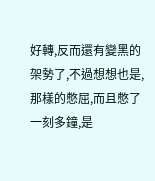好轉,反而還有變黑的架勢了,不過想想也是,那樣的憋屈,而且憋了一刻多鐘,是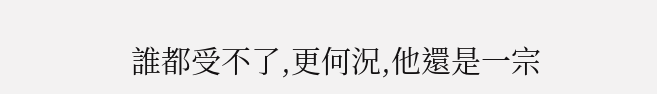誰都受不了,更何況,他還是一宗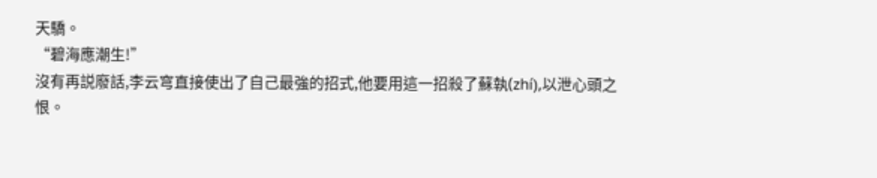天驕。
“碧海應潮生!”
沒有再説廢話,李云穹直接使出了自己最強的招式,他要用這一招殺了蘇執(zhí),以泄心頭之恨。